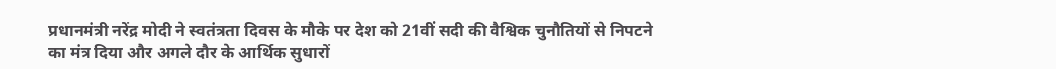प्रधानमंत्री नरेंद्र मोदी ने स्वतंत्रता दिवस के मौके पर देश को 21वीं सदी की वैश्विक चुनौतियों से निपटने का मंत्र दिया और अगले दौर के आर्थिक सुधारों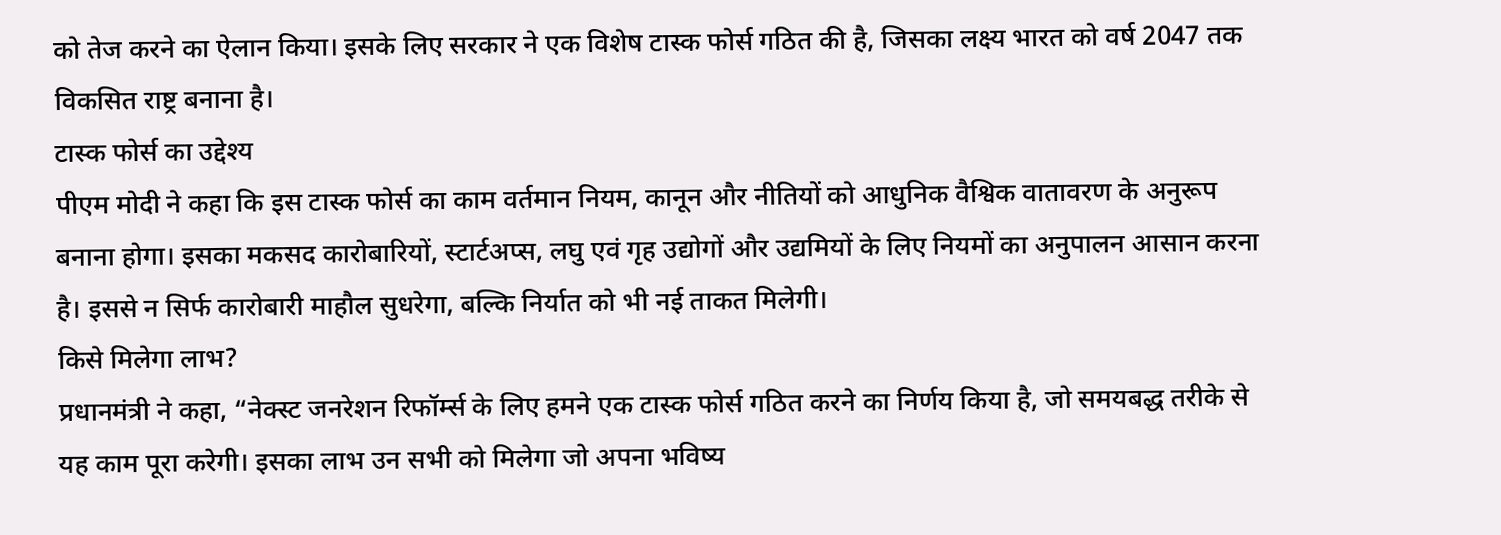को तेज करने का ऐलान किया। इसके लिए सरकार ने एक विशेष टास्क फोर्स गठित की है, जिसका लक्ष्य भारत को वर्ष 2047 तक विकसित राष्ट्र बनाना है।
टास्क फोर्स का उद्देश्य
पीएम मोदी ने कहा कि इस टास्क फोर्स का काम वर्तमान नियम, कानून और नीतियों को आधुनिक वैश्विक वातावरण के अनुरूप बनाना होगा। इसका मकसद कारोबारियों, स्टार्टअप्स, लघु एवं गृह उद्योगों और उद्यमियों के लिए नियमों का अनुपालन आसान करना है। इससे न सिर्फ कारोबारी माहौल सुधरेगा, बल्कि निर्यात को भी नई ताकत मिलेगी।
किसे मिलेगा लाभ?
प्रधानमंत्री ने कहा, “नेक्स्ट जनरेशन रिफॉर्म्स के लिए हमने एक टास्क फोर्स गठित करने का निर्णय किया है, जो समयबद्ध तरीके से यह काम पूरा करेगी। इसका लाभ उन सभी को मिलेगा जो अपना भविष्य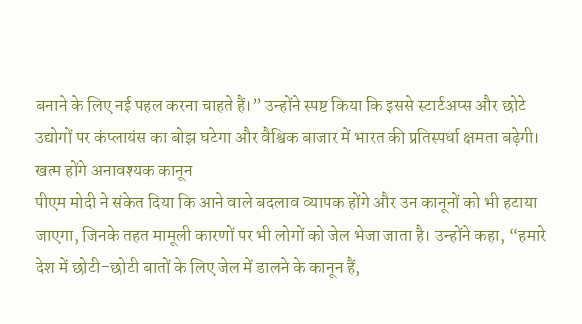बनाने के लिए नई पहल करना चाहते हैं।” उन्होंने स्पष्ट किया कि इससे स्टार्टअप्स और छोटे उद्योगों पर कंप्लायंस का बोझ घटेगा और वैश्विक बाजार में भारत की प्रतिस्पर्धा क्षमता बढ़ेगी।
खत्म होंगे अनावश्यक कानून
पीएम मोदी ने संकेत दिया कि आने वाले बदलाव व्यापक होंगे और उन कानूनों को भी हटाया जाएगा, जिनके तहत मामूली कारणों पर भी लोगों को जेल भेजा जाता है। उन्होंने कहा, “हमारे देश में छोटी-छोटी बातों के लिए जेल में डालने के कानून हैं,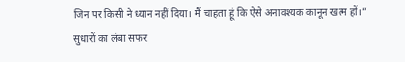जिन पर किसी ने ध्यान नहीं दिया। मैं चाहता हूं कि ऐसे अनावश्यक कानून खत्म हों।”
सुधारों का लंबा सफर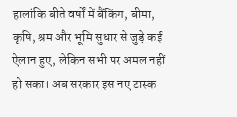हालांकि बीते वर्षों में बैंकिंग, बीमा, कृषि, श्रम और भूमि सुधार से जुड़े कई ऐलान हुए, लेकिन सभी पर अमल नहीं हो सका। अब सरकार इस नए टास्क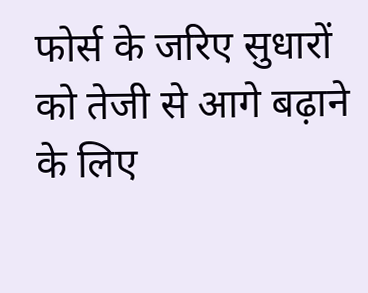फोर्स के जरिए सुधारों को तेजी से आगे बढ़ाने के लिए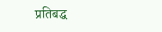प्रतिबद्ध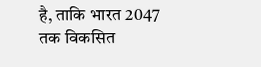है, ताकि भारत 2047 तक विकसित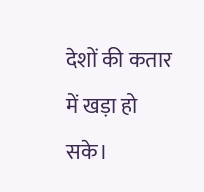देशों की कतार में खड़ा हो सके।